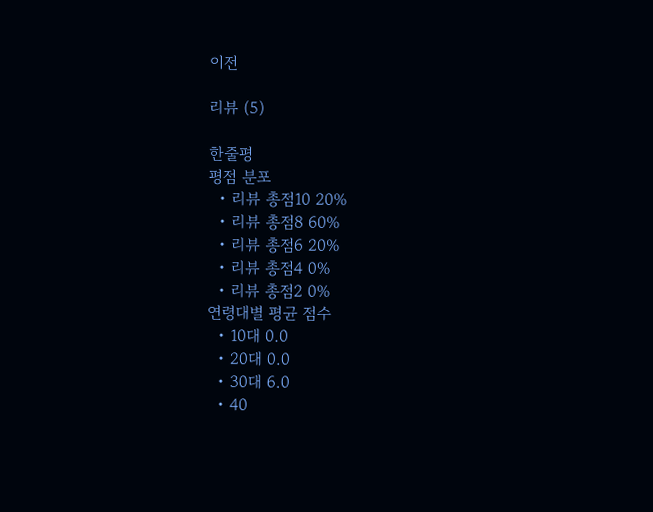이전

리뷰 (5)

한줄평
평점 분포
  • 리뷰 총점10 20%
  • 리뷰 총점8 60%
  • 리뷰 총점6 20%
  • 리뷰 총점4 0%
  • 리뷰 총점2 0%
연령대별 평균 점수
  • 10대 0.0
  • 20대 0.0
  • 30대 6.0
  • 40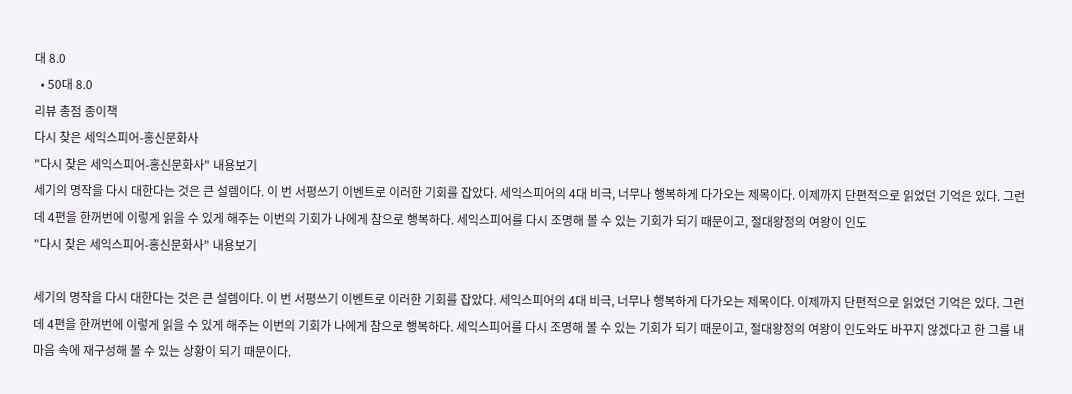대 8.0
  • 50대 8.0
리뷰 총점 종이책
다시 찾은 세익스피어-홍신문화사
"다시 찾은 세익스피어-홍신문화사" 내용보기
세기의 명작을 다시 대한다는 것은 큰 설렘이다. 이 번 서평쓰기 이벤트로 이러한 기회를 잡았다. 세익스피어의 4대 비극, 너무나 행복하게 다가오는 제목이다. 이제까지 단편적으로 읽었던 기억은 있다. 그런데 4편을 한꺼번에 이렇게 읽을 수 있게 해주는 이번의 기회가 나에게 참으로 행복하다. 세익스피어를 다시 조명해 볼 수 있는 기회가 되기 때문이고, 절대왕정의 여왕이 인도
"다시 찾은 세익스피어-홍신문화사" 내용보기

세기의 명작을 다시 대한다는 것은 큰 설렘이다. 이 번 서평쓰기 이벤트로 이러한 기회를 잡았다. 세익스피어의 4대 비극, 너무나 행복하게 다가오는 제목이다. 이제까지 단편적으로 읽었던 기억은 있다. 그런데 4편을 한꺼번에 이렇게 읽을 수 있게 해주는 이번의 기회가 나에게 참으로 행복하다. 세익스피어를 다시 조명해 볼 수 있는 기회가 되기 때문이고, 절대왕정의 여왕이 인도와도 바꾸지 않겠다고 한 그를 내 마음 속에 재구성해 볼 수 있는 상황이 되기 때문이다.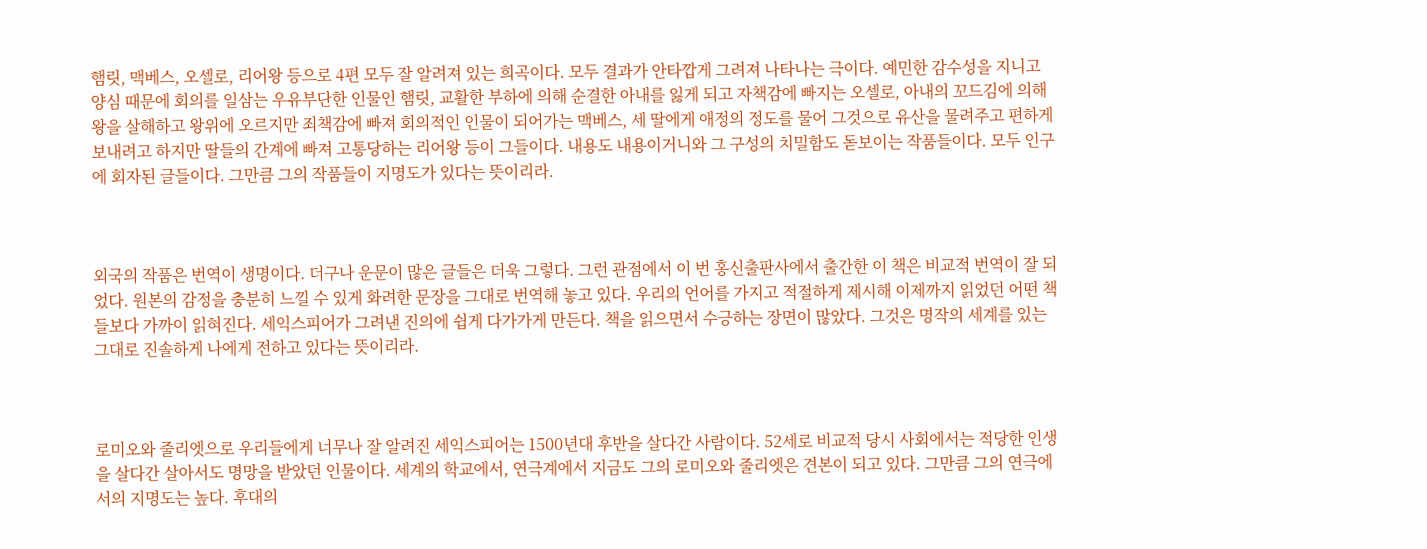햄릿, 맥베스, 오셀로, 리어왕 등으로 4편 모두 잘 알려져 있는 희곡이다. 모두 결과가 안타깝게 그려져 나타나는 극이다. 예민한 감수성을 지니고 양심 때문에 회의를 일삼는 우유부단한 인물인 햄릿, 교활한 부하에 의해 순결한 아내를 잃게 되고 자책감에 빠지는 오셀로, 아내의 꼬드김에 의해 왕을 살해하고 왕위에 오르지만 죄책감에 빠져 회의적인 인물이 되어가는 맥베스, 세 딸에게 애정의 정도를 물어 그것으로 유산을 물려주고 편하게 보내려고 하지만 딸들의 간계에 빠져 고통당하는 리어왕 등이 그들이다. 내용도 내용이거니와 그 구성의 치밀함도 돋보이는 작품들이다. 모두 인구에 회자된 글들이다. 그만큼 그의 작품들이 지명도가 있다는 뜻이리라.



외국의 작품은 번역이 생명이다. 더구나 운문이 많은 글들은 더욱 그렇다. 그런 관점에서 이 번 홍신출판사에서 출간한 이 책은 비교적 번역이 잘 되었다. 원본의 감정을 충분히 느낄 수 있게 화려한 문장을 그대로 번역해 놓고 있다. 우리의 언어를 가지고 적절하게 제시해 이제까지 읽었던 어떤 책들보다 가까이 읽혀진다. 세익스피어가 그려낸 진의에 쉽게 다가가게 만든다. 책을 읽으면서 수긍하는 장면이 많았다. 그것은 명작의 세계를 있는 그대로 진솔하게 나에게 전하고 있다는 뜻이리라.



로미오와 줄리엣으로 우리들에게 너무나 잘 알려진 세익스피어는 1500년대 후반을 살다간 사람이다. 52세로 비교적 당시 사회에서는 적당한 인생을 살다간 살아서도 명망을 받았던 인물이다. 세계의 학교에서, 연극계에서 지금도 그의 로미오와 줄리엣은 견본이 되고 있다. 그만큼 그의 연극에서의 지명도는 높다. 후대의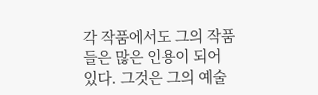각 작품에서도 그의 작품들은 많은 인용이 되어 있다. 그것은 그의 예술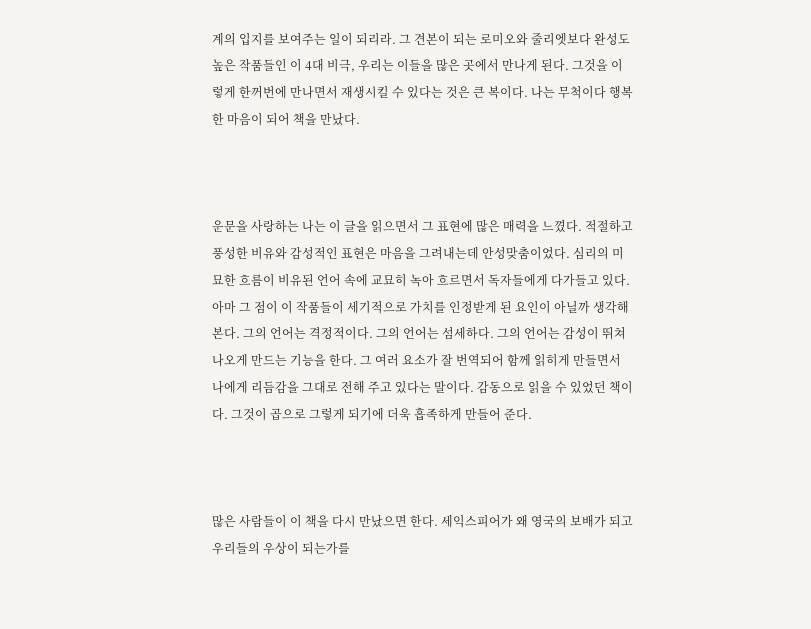계의 입지를 보여주는 일이 되리라. 그 견본이 되는 로미오와 줄리엣보다 완성도 높은 작품들인 이 4대 비극, 우리는 이들을 많은 곳에서 만나게 된다. 그것을 이렇게 한꺼번에 만나면서 재생시킬 수 있다는 것은 큰 복이다. 나는 무척이다 행복한 마음이 되어 책을 만났다.



운문을 사랑하는 나는 이 글을 읽으면서 그 표현에 많은 매력을 느꼈다. 적절하고 풍성한 비유와 감성적인 표현은 마음을 그려내는데 안성맞춤이었다. 심리의 미묘한 흐름이 비유된 언어 속에 교묘히 녹아 흐르면서 독자들에게 다가들고 있다. 아마 그 점이 이 작품들이 세기적으로 가치를 인정받게 된 요인이 아닐까 생각해 본다. 그의 언어는 격정적이다. 그의 언어는 섬세하다. 그의 언어는 감성이 뛰쳐나오게 만드는 기능을 한다. 그 여러 요소가 잘 번역되어 함께 읽히게 만들면서 나에게 리듬감을 그대로 전해 주고 있다는 말이다. 감동으로 읽을 수 있었던 책이다. 그것이 곱으로 그렇게 되기에 더욱 흡족하게 만들어 준다.



많은 사람들이 이 책을 다시 만났으면 한다. 세익스피어가 왜 영국의 보배가 되고 우리들의 우상이 되는가를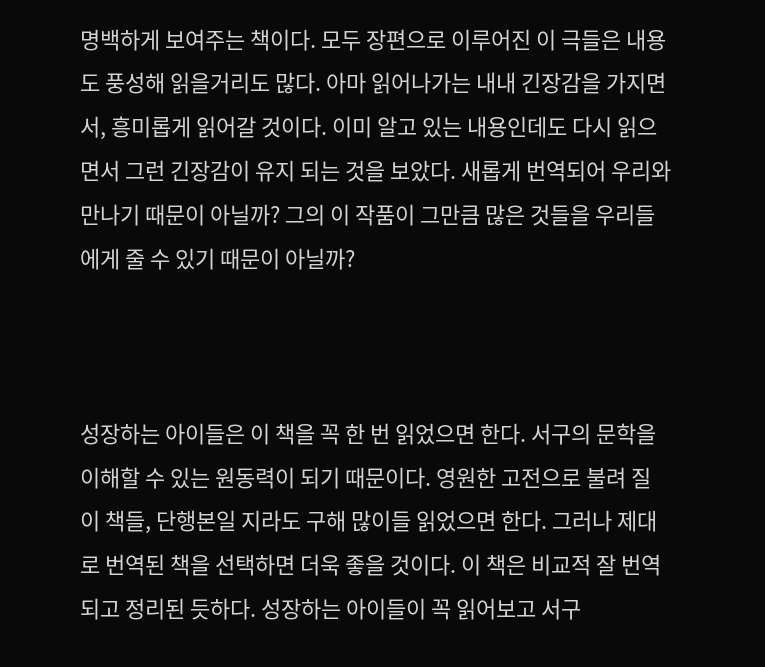명백하게 보여주는 책이다. 모두 장편으로 이루어진 이 극들은 내용도 풍성해 읽을거리도 많다. 아마 읽어나가는 내내 긴장감을 가지면서, 흥미롭게 읽어갈 것이다. 이미 알고 있는 내용인데도 다시 읽으면서 그런 긴장감이 유지 되는 것을 보았다. 새롭게 번역되어 우리와 만나기 때문이 아닐까? 그의 이 작품이 그만큼 많은 것들을 우리들에게 줄 수 있기 때문이 아닐까?



성장하는 아이들은 이 책을 꼭 한 번 읽었으면 한다. 서구의 문학을 이해할 수 있는 원동력이 되기 때문이다. 영원한 고전으로 불려 질 이 책들, 단행본일 지라도 구해 많이들 읽었으면 한다. 그러나 제대로 번역된 책을 선택하면 더욱 좋을 것이다. 이 책은 비교적 잘 번역되고 정리된 듯하다. 성장하는 아이들이 꼭 읽어보고 서구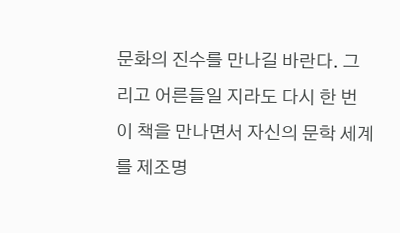문화의 진수를 만나길 바란다. 그리고 어른들일 지라도 다시 한 번 이 책을 만나면서 자신의 문학 세계를 제조명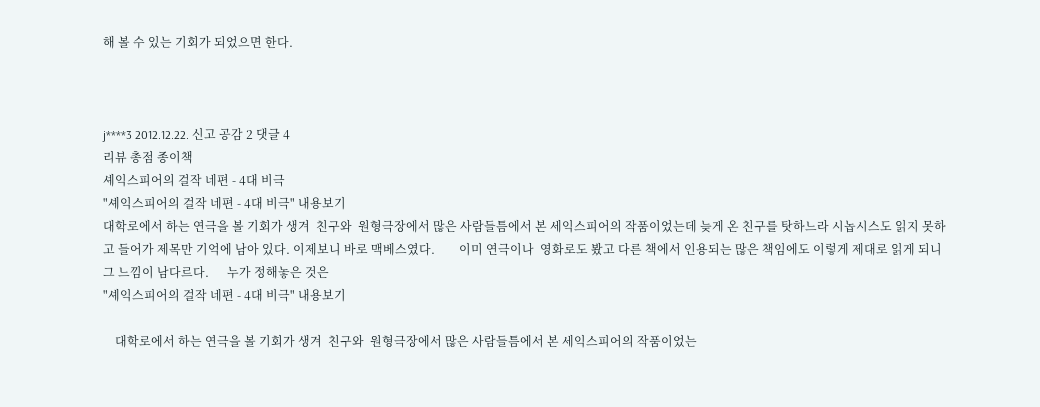해 볼 수 있는 기회가 되었으면 한다.



j****3 2012.12.22. 신고 공감 2 댓글 4
리뷰 총점 종이책
셰익스피어의 걸작 네편 - 4대 비극
"셰익스피어의 걸작 네편 - 4대 비극" 내용보기
대학로에서 하는 연극을 볼 기회가 생겨  친구와  원형극장에서 많은 사람들틈에서 본 세익스피어의 작품이었는데 늦게 온 친구를 탓하느라 시놉시스도 읽지 못하고 들어가 제목만 기억에 남아 있다. 이제보니 바로 맥베스였다.        이미 연극이나  영화로도 봤고 다른 책에서 인용되는 많은 책임에도 이렇게 제대로 읽게 되니 그 느낌이 남다르다.      누가 정해놓은 것은
"셰익스피어의 걸작 네편 - 4대 비극" 내용보기

    대학로에서 하는 연극을 볼 기회가 생겨  친구와  원형극장에서 많은 사람들틈에서 본 세익스피어의 작품이었는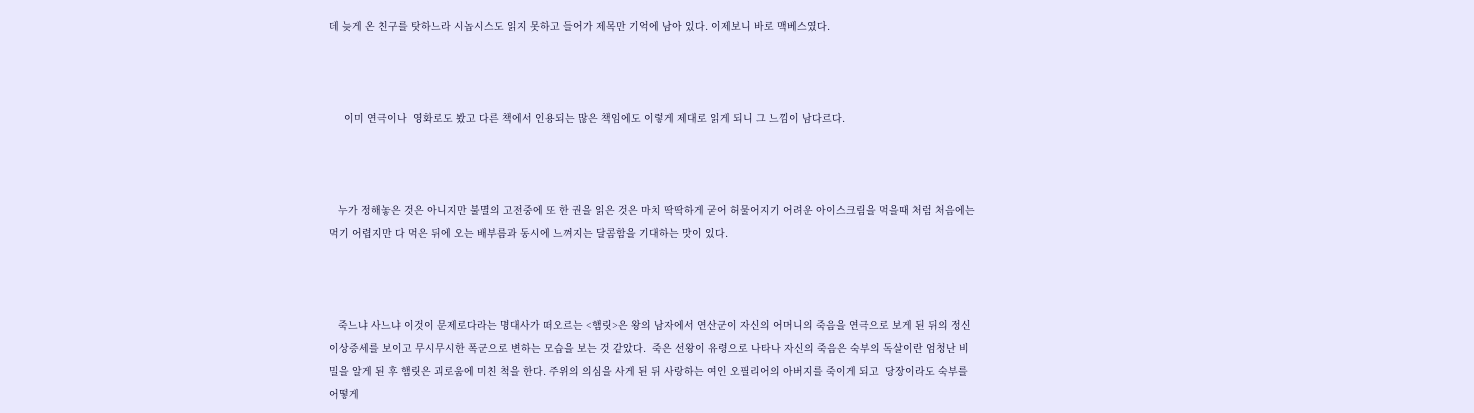데 늦게 온 친구를 탓하느라 시놉시스도 읽지 못하고 들어가 제목만 기억에 남아 있다. 이제보니 바로 맥베스였다.



     이미 연극이나  영화로도 봤고 다른 책에서 인용되는 많은 책임에도 이렇게 제대로 읽게 되니 그 느낌이 남다르다.



   누가 정해놓은 것은 아니지만 불멸의 고전중에 또 한 권을 읽은 것은 마치 딱딱하게 굳어 허물어지기 어려운 아이스크림을 먹을때 처럼 처음에는 먹기 어렵지만 다 먹은 뒤에 오는 배부름과 동시에 느껴지는 달콤함을 기대하는 맛이 있다.



   죽느냐 사느냐 이것이 문제로다라는 명대사가 떠오르는 <햄릿>은 왕의 남자에서 연산군이 자신의 어머니의 죽음을 연극으로 보게 된 뒤의 정신이상증세를 보이고 무시무시한 폭군으로 변하는 모습을 보는 것 같았다.  죽은 선왕이 유령으로 나타나 자신의 죽음은 숙부의 독살이란 엄청난 비밀을 알게 된 후 햄릿은 괴로움에 미친 척을 한다. 주위의 의심을 사게 된 뒤 사랑하는 여인 오필리어의 아버지를 죽이게 되고  당장이라도 숙부를 어떻게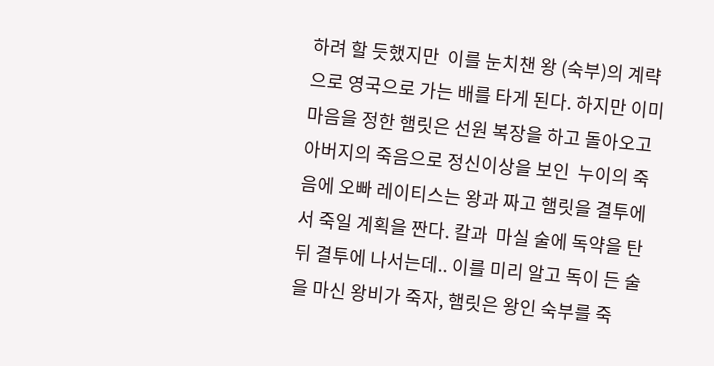하려 할 듯했지만  이를 눈치챈 왕 (숙부)의 계략으로 영국으로 가는 배를 타게 된다. 하지만 이미 마음을 정한 햄릿은 선원 복장을 하고 돌아오고 아버지의 죽음으로 정신이상을 보인  누이의 죽음에 오빠 레이티스는 왕과 짜고 햄릿을 결투에서 죽일 계획을 짠다. 칼과  마실 술에 독약을 탄 뒤 결투에 나서는데.. 이를 미리 알고 독이 든 술을 마신 왕비가 죽자, 햄릿은 왕인 숙부를 죽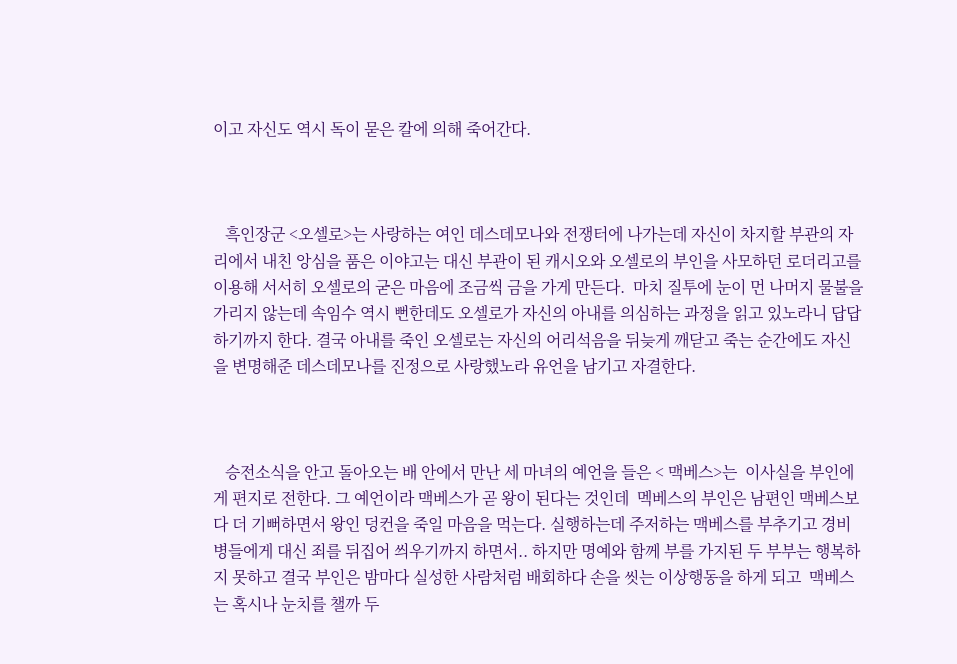이고 자신도 역시 독이 묻은 칼에 의해 죽어간다.



   흑인장군 <오셀로>는 사랑하는 여인 데스데모나와 전쟁터에 나가는데 자신이 차지할 부관의 자리에서 내친 앙심을 품은 이야고는 대신 부관이 된 캐시오와 오셀로의 부인을 사모하던 로더리고를 이용해 서서히 오셀로의 굳은 마음에 조금씩 금을 가게 만든다.  마치 질투에 눈이 먼 나머지 물불을 가리지 않는데 속임수 역시 뻔한데도 오셀로가 자신의 아내를 의심하는 과정을 읽고 있노라니 답답하기까지 한다. 결국 아내를 죽인 오셀로는 자신의 어리석음을 뒤늦게 깨닫고 죽는 순간에도 자신을 변명해준 데스데모나를 진정으로 사랑했노라 유언을 남기고 자결한다.



   승전소식을 안고 돌아오는 배 안에서 만난 세 마녀의 예언을 들은 < 맥베스>는  이사실을 부인에게 편지로 전한다. 그 예언이라 맥베스가 곧 왕이 된다는 것인데  멕베스의 부인은 남편인 맥베스보다 더 기뻐하면서 왕인 덩컨을 죽일 마음을 먹는다. 실행하는데 주저하는 맥베스를 부추기고 경비병들에게 대신 죄를 뒤집어 씌우기까지 하면서.. 하지만 명예와 함께 부를 가지된 두 부부는 행복하지 못하고 결국 부인은 밤마다 실성한 사람처럼 배회하다 손을 씻는 이상행동을 하게 되고  맥베스는 혹시나 눈치를 챌까 두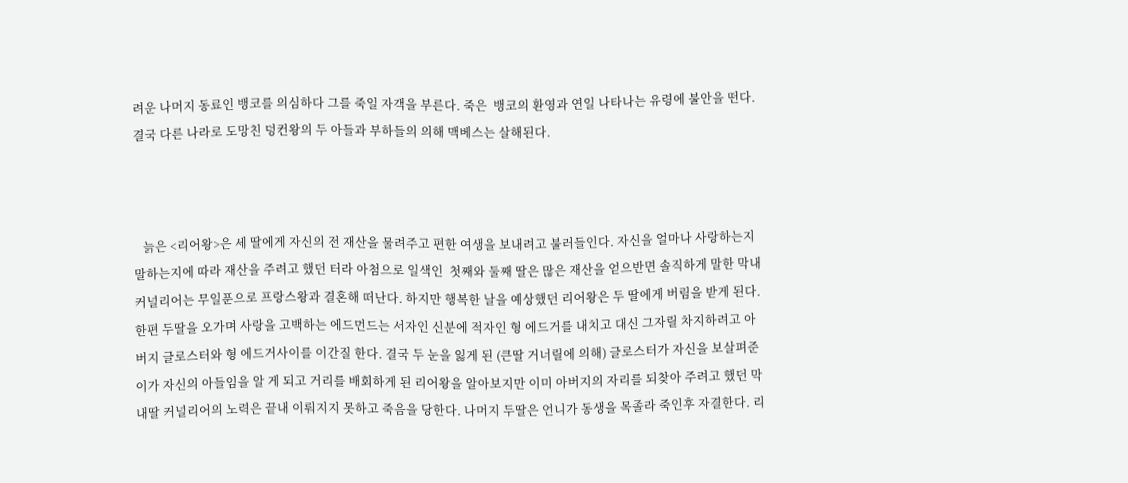려운 나머지 동료인 뱅코를 의심하다 그를 죽일 자객을 부른다. 죽은  뱅코의 환영과 연일 나타나는 유령에 불안을 떤다. 결국 다른 나라로 도망친 덩컨왕의 두 아들과 부하들의 의해 맥베스는 살해된다.



   늙은 <리어왕>은 세 딸에게 자신의 전 재산을 물려주고 편한 여생을 보내려고 불러들인다. 자신을 얼마나 사랑하는지 말하는지에 따라 재산을 주려고 했던 터라 아첨으로 일색인  첫째와 둘째 딸은 많은 재산을 얻으반면 솔직하게 말한 막내 커널리어는 무일푼으로 프랑스왕과 결혼해 떠난다. 하지만 행복한 날을 예상했던 리어왕은 두 딸에게 버림을 받게 된다. 한편 두딸을 오가며 사랑을 고백하는 에드먼드는 서자인 신분에 적자인 형 에드거를 내치고 대신 그자릴 차지하려고 아버지 글로스터와 형 에드거사이를 이간질 한다. 결국 두 눈을 잃게 된 (큰딸 거너릴에 의해) 글로스터가 자신을 보살펴준 이가 자신의 아들임을 알 게 되고 거리를 배회하게 된 리어왕을 알아보지만 이미 아버지의 자리를 되찾아 주려고 했던 막내딸 커널리어의 노력은 끝내 이뤄지지 못하고 죽음을 당한다. 나머지 두딸은 언니가 동생을 목졸라 죽인후 자결한다. 리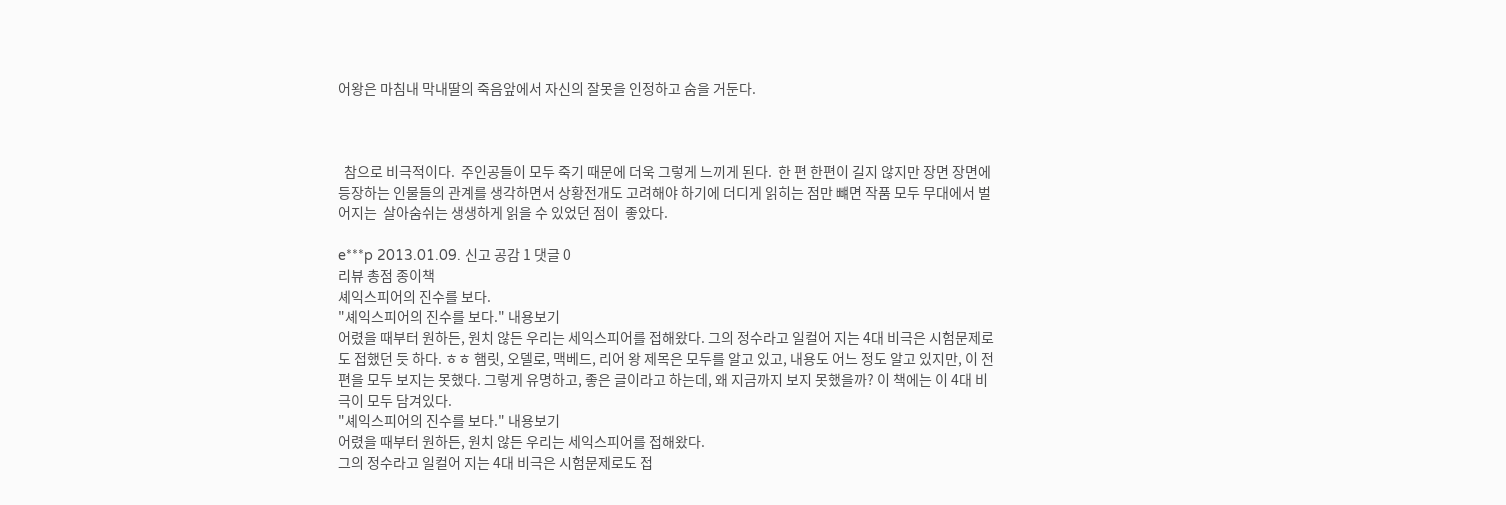어왕은 마침내 막내딸의 죽음앞에서 자신의 잘못을 인정하고 숨을 거둔다.



  참으로 비극적이다.  주인공들이 모두 죽기 때문에 더욱 그렇게 느끼게 된다.  한 편 한편이 길지 않지만 장면 장면에 등장하는 인물들의 관계를 생각하면서 상황전개도 고려해야 하기에 더디게 읽히는 점만 뺴면 작품 모두 무대에서 벌어지는  살아숨쉬는 생생하게 읽을 수 있었던 점이  좋았다.

e***p 2013.01.09. 신고 공감 1 댓글 0
리뷰 총점 종이책
셰익스피어의 진수를 보다.
"셰익스피어의 진수를 보다." 내용보기
어렸을 때부터 원하든, 원치 않든 우리는 세익스피어를 접해왔다. 그의 정수라고 일컬어 지는 4대 비극은 시험문제로도 접했던 듯 하다. ㅎㅎ 햄릿, 오델로, 맥베드, 리어 왕 제목은 모두를 알고 있고, 내용도 어느 정도 알고 있지만, 이 전편을 모두 보지는 못했다. 그렇게 유명하고, 좋은 글이라고 하는데, 왜 지금까지 보지 못했을까? 이 책에는 이 4대 비극이 모두 담겨있다.
"셰익스피어의 진수를 보다." 내용보기
어렸을 때부터 원하든, 원치 않든 우리는 세익스피어를 접해왔다.
그의 정수라고 일컬어 지는 4대 비극은 시험문제로도 접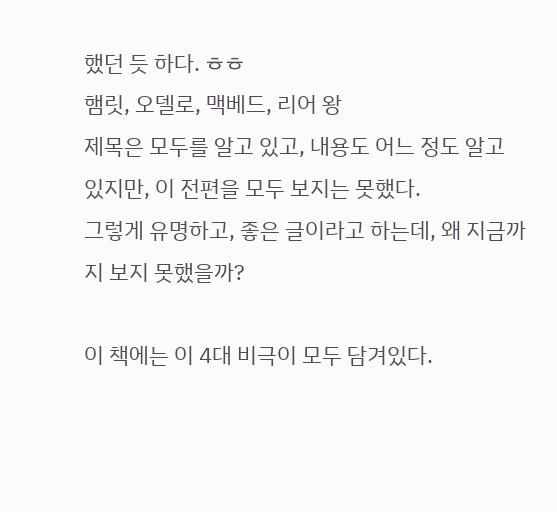했던 듯 하다. ㅎㅎ
햄릿, 오델로, 맥베드, 리어 왕
제목은 모두를 알고 있고, 내용도 어느 정도 알고 있지만, 이 전편을 모두 보지는 못했다.
그렇게 유명하고, 좋은 글이라고 하는데, 왜 지금까지 보지 못했을까?

이 책에는 이 4대 비극이 모두 담겨있다.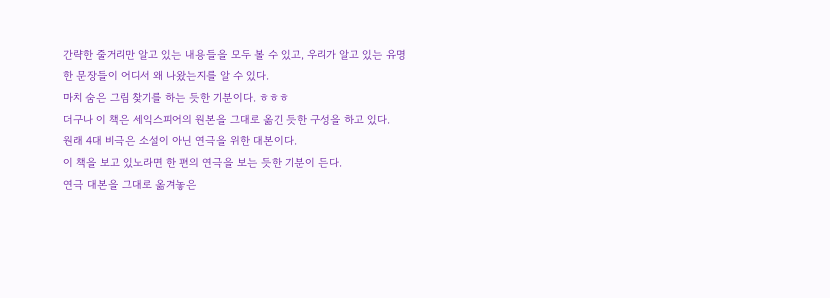간략한 줄거리만 알고 있는 내용들을 모두 볼 수 있고, 우리가 알고 있는 유명한 문장들이 어디서 왜 나왔는지를 알 수 있다.
마치 숨은 그림 찾기를 하는 듯한 기분이다. ㅎㅎㅎ
더구나 이 책은 세익스피어의 원본을 그대로 옮긴 듯한 구성을 하고 있다.
원래 4대 비극은 소설이 아닌 연극을 위한 대본이다.
이 책을 보고 있노라면 한 편의 연극을 보는 듯한 기분이 든다.
연극 대본을 그대로 옮겨놓은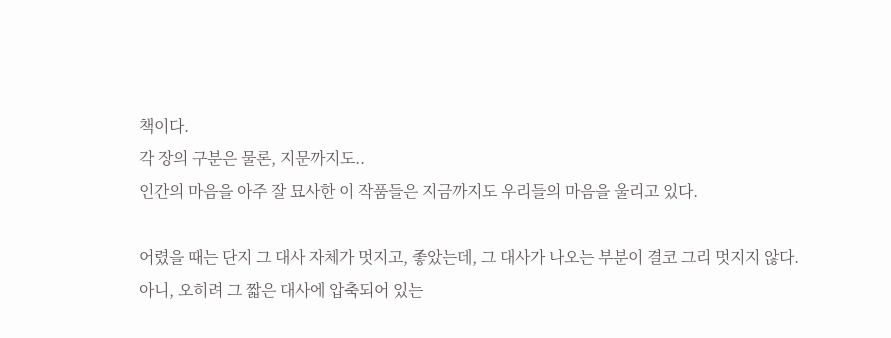책이다.
각 장의 구분은 물론, 지문까지도..
인간의 마음을 아주 잘 묘사한 이 작품들은 지금까지도 우리들의 마음을 울리고 있다.

어렸을 때는 단지 그 대사 자체가 멋지고, 좋았는데, 그 대사가 나오는 부분이 결코 그리 멋지지 않다.
아니, 오히려 그 짧은 대사에 압축되어 있는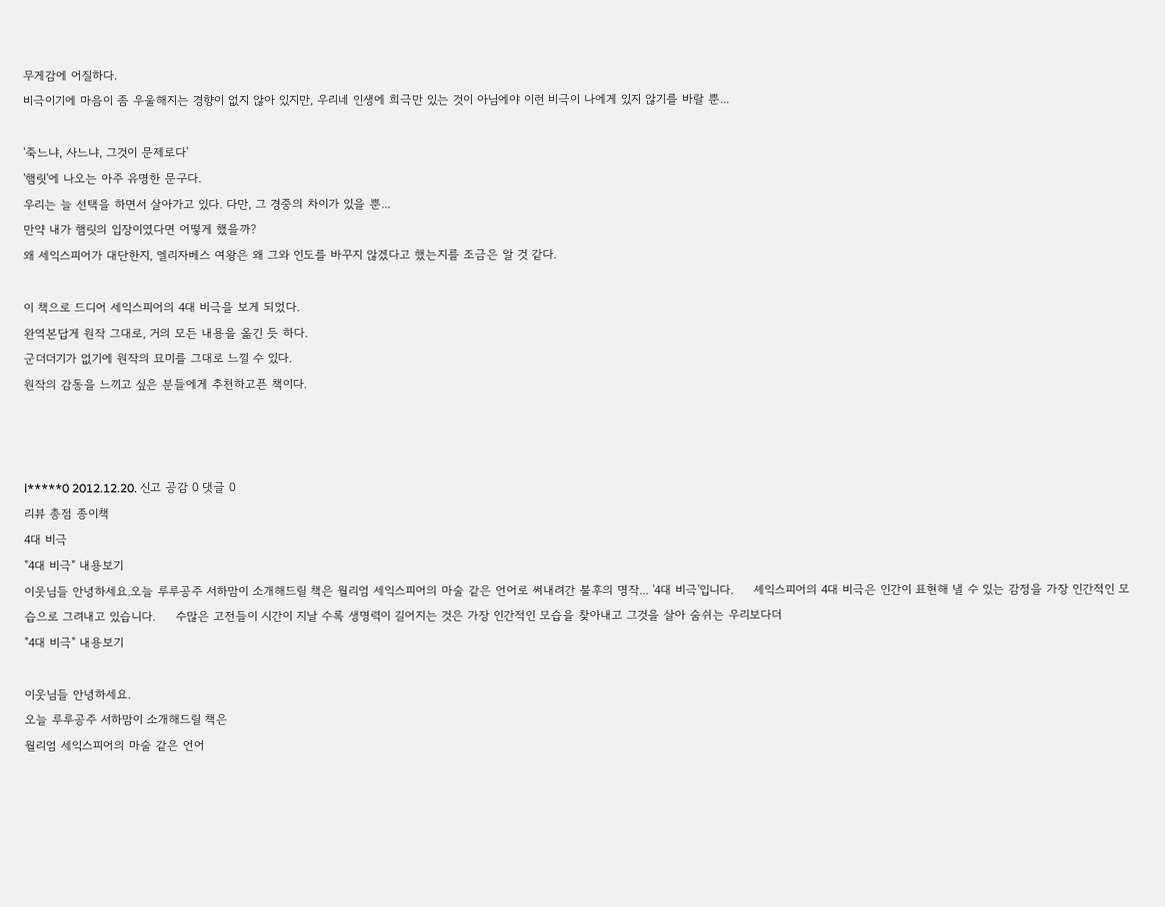무게감에 어질하다.
비극이기에 마음이 좀 우울해지는 경향이 없지 않아 있지만, 우리네 인생에 희극만 있는 것이 아님에야 이런 비극이 나에게 있지 않기를 바랄 뿐...

'죽느냐, 사느냐, 그것이 문제로다'
'햄릿'에 나오는 아주 유명한 문구다.
우리는 늘 선택을 하면서 살아가고 있다. 다만, 그 경중의 차이가 있을 뿐...
만약 내가 햄릿의 입장이였다면 어떻게 했을까?
왜 세익스피어가 대단한지, 엘리자베스 여왕은 왜 그와 인도를 바꾸지 않겠다고 했는지를 조금은 알 것 같다.

이 책으로 드디어 세익스피어의 4대 비극을 보게 되었다.
완역본답게 원작 그대로, 거의 모든 내용을 옮긴 듯 하다.
군더더기가 없기에 원작의 묘미를 그대로 느낄 수 있다.
원작의 감동을 느끼고 싶은 분들에게 추천하고픈 책이다.



l*****0 2012.12.20. 신고 공감 0 댓글 0
리뷰 총점 종이책
4대 비극
"4대 비극" 내용보기
이웃님들 안녕하세요.오늘 루루공주 서하맘이 소개해드릴 책은 월리엄 세익스피어의 마술 같은 언어로 써내려간 불후의 명작... '4대 비극'입니다.     셰익스피어의 4대 비극은 인간이 표현해 낼 수 있는 감정을 가장 인간적인 모습으로 그려내고 있습니다.     수많은 고전들이 시간이 지날 수록 생명력이 길어지는 것은 가장 인간적인 모습을 찾아내고 그것을 살아 숨쉬는 우리보다더
"4대 비극" 내용보기

이웃님들 안녕하세요.
오늘 루루공주 서하맘이 소개해드릴 책은
월리엄 세익스피어의 마술 같은 언어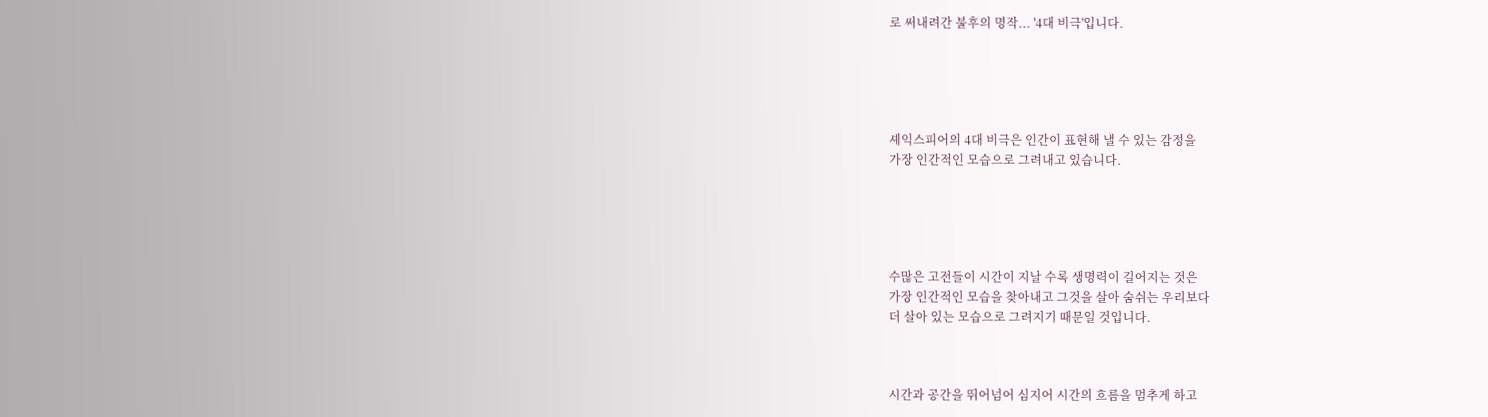로 써내려간 불후의 명작... '4대 비극'입니다.





셰익스피어의 4대 비극은 인간이 표현해 낼 수 있는 감정을
가장 인간적인 모습으로 그려내고 있습니다.





수많은 고전들이 시간이 지날 수록 생명력이 길어지는 것은
가장 인간적인 모습을 찾아내고 그것을 살아 숨쉬는 우리보다
더 살아 있는 모습으로 그려지기 때문일 것입니다.



시간과 공간을 뛰어넘어 심지어 시간의 흐름을 멈추게 하고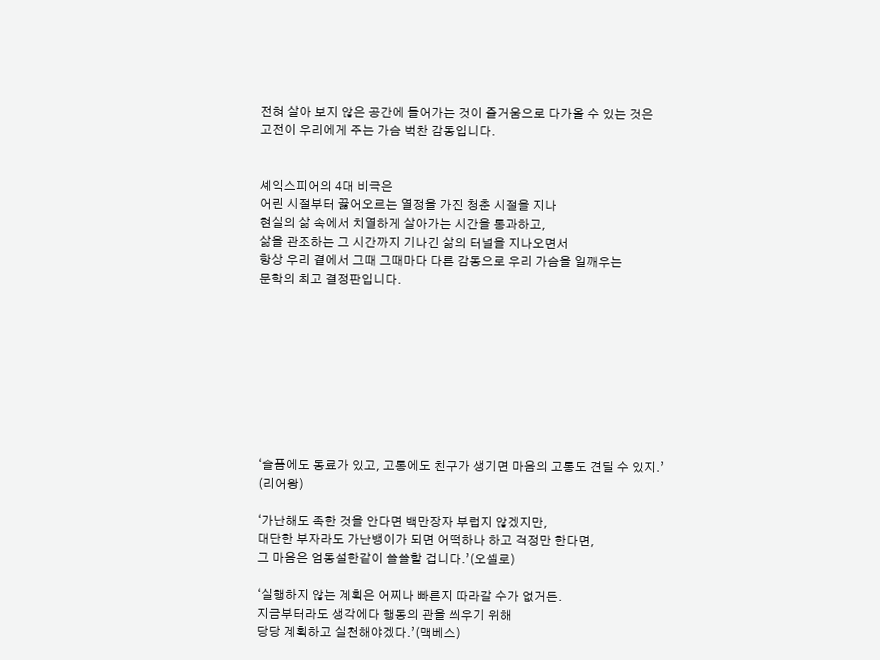전혀 살아 보지 않은 공간에 들어가는 것이 즐거움으로 다가올 수 있는 것은
고전이 우리에게 주는 가슴 벅찬 감동입니다.


셰익스피어의 4대 비극은
어린 시절부터 끓어오르는 열정을 가진 청춘 시절을 지나
현실의 삶 속에서 치열하게 살아가는 시간을 통과하고,
삶을 관조하는 그 시간까지 기나긴 삶의 터널을 지나오면서
항상 우리 곁에서 그때 그때마다 다른 감동으로 우리 가슴을 일깨우는
문학의 최고 결정판입니다.









‘슬픔에도 동료가 있고, 고통에도 친구가 생기면 마음의 고통도 견딜 수 있지.’
(리어왕)

‘가난해도 족한 것을 안다면 백만장자 부럽지 않겠지만,
대단한 부자라도 가난뱅이가 되면 어떡하나 하고 걱정만 한다면,
그 마음은 엄동설한같이 쓸쓸할 겁니다.’(오셀로)

‘실행하지 않는 계획은 어찌나 빠른지 따라갈 수가 없거든.
지금부터라도 생각에다 행동의 관을 씌우기 위해
당당 계획하고 실천해야겠다.’(맥베스)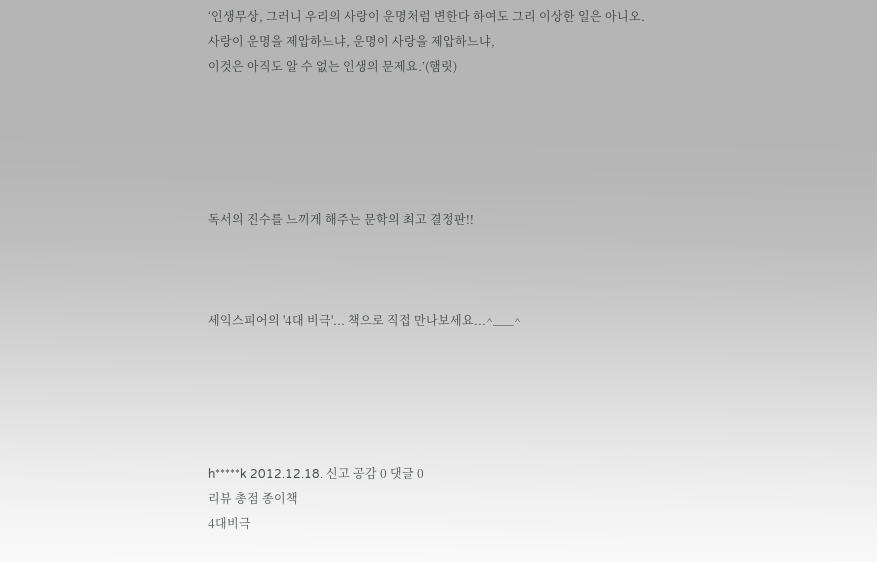‘인생무상, 그러니 우리의 사랑이 운명처럼 변한다 하여도 그리 이상한 일은 아니오.
사랑이 운명을 제압하느냐, 운명이 사랑을 제압하느냐,
이것은 아직도 알 수 없는 인생의 문제요.’(햄릿)





독서의 진수를 느끼게 해주는 문학의 최고 결정판!!



세익스피어의 '4대 비극'... 책으로 직접 만나보세요...^___^





h*****k 2012.12.18. 신고 공감 0 댓글 0
리뷰 총점 종이책
4대비극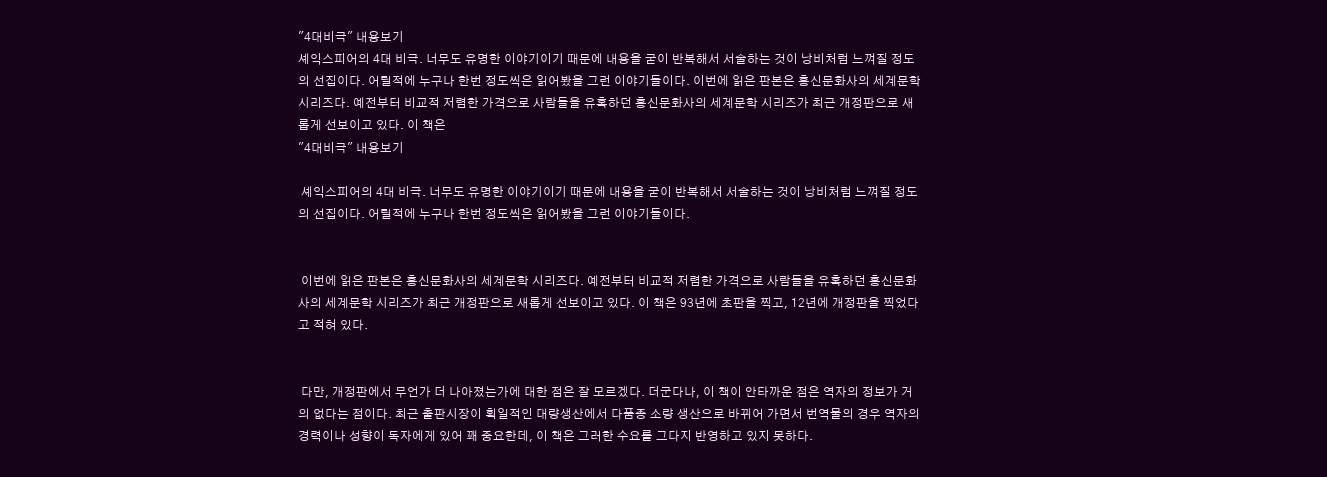"4대비극" 내용보기
셰익스피어의 4대 비극. 너무도 유명한 이야기이기 때문에 내용을 굳이 반복해서 서술하는 것이 낭비처럼 느껴질 정도의 선집이다. 어릴적에 누구나 한번 정도씩은 읽어봤을 그런 이야기들이다. 이번에 읽은 판본은 흥신문화사의 세계문학 시리즈다. 예전부터 비교적 저렴한 가격으로 사람들을 유혹하던 홍신문화사의 세계문학 시리즈가 최근 개정판으로 새롭게 선보이고 있다. 이 책은
"4대비극" 내용보기

 셰익스피어의 4대 비극. 너무도 유명한 이야기이기 때문에 내용을 굳이 반복해서 서술하는 것이 낭비처럼 느껴질 정도의 선집이다. 어릴적에 누구나 한번 정도씩은 읽어봤을 그런 이야기들이다.


 이번에 읽은 판본은 흥신문화사의 세계문학 시리즈다. 예전부터 비교적 저렴한 가격으로 사람들을 유혹하던 홍신문화사의 세계문학 시리즈가 최근 개정판으로 새롭게 선보이고 있다. 이 책은 93년에 초판을 찍고, 12년에 개정판을 찍었다고 적혀 있다.


 다만, 개정판에서 무언가 더 나아졌는가에 대한 점은 잘 모르겠다. 더군다나, 이 책이 안타까운 점은 역자의 정보가 거의 없다는 점이다. 최근 출판시장이 획일적인 대량생산에서 다품종 소량 생산으로 바뀌어 가면서 번역물의 경우 역자의 경력이나 성향이 독자에게 있어 꽤 중요한데, 이 책은 그러한 수요를 그다지 반영하고 있지 못하다.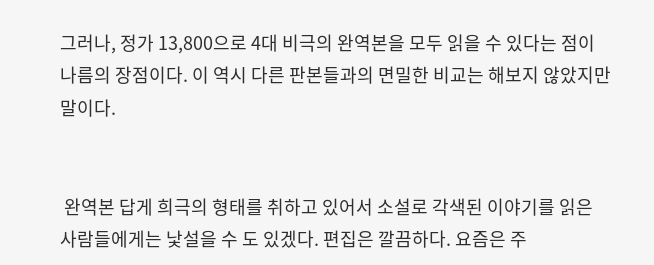그러나, 정가 13,800으로 4대 비극의 완역본을 모두 읽을 수 있다는 점이 나름의 장점이다. 이 역시 다른 판본들과의 면밀한 비교는 해보지 않았지만 말이다.


 완역본 답게 희극의 형태를 취하고 있어서 소설로 각색된 이야기를 읽은 사람들에게는 낯설을 수 도 있겠다. 편집은 깔끔하다. 요즘은 주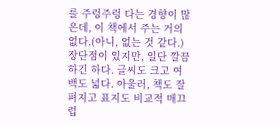를 주렁주렁 다는 경향이 많은데, 이 책에서 주는 거의 없다.(아니, 없는 것 같다.) 장단점이 있지만, 일단 깔끔하긴 하다. 글씨도 크고 여백도 넓다. 아울러, 책도 잘 펴지고 표지도 비교적 매끄럽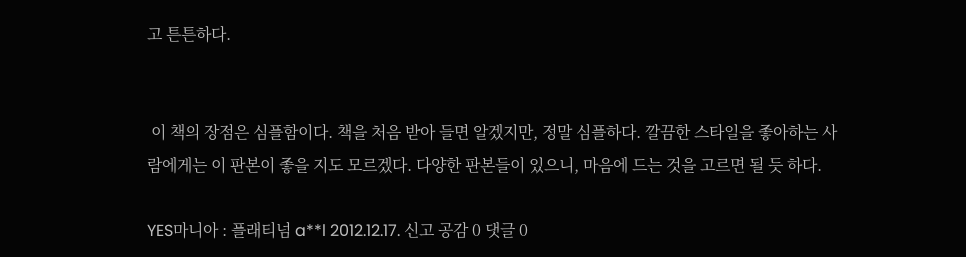고 튼튼하다.


 이 책의 장점은 심플함이다. 책을 처음 받아 들면 알겠지만, 정말 심플하다. 깔끔한 스타일을 좋아하는 사람에게는 이 판본이 좋을 지도 모르겠다. 다양한 판본들이 있으니, 마음에 드는 것을 고르면 될 듯 하다.

YES마니아 : 플래티넘 a**l 2012.12.17. 신고 공감 0 댓글 0